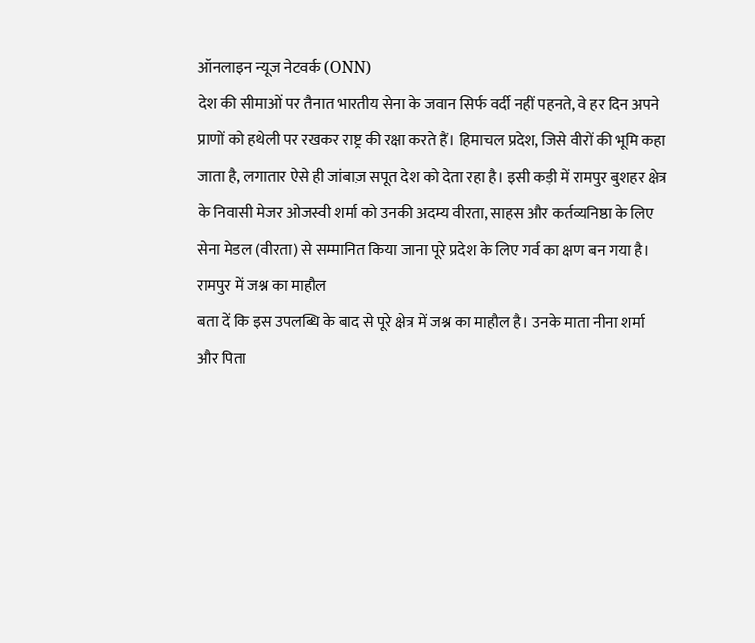ऑनलाइन न्यूज नेटवर्क (ONN)
देश की सीमाओं पर तैनात भारतीय सेना के जवान सिर्फ वर्दी नहीं पहनते, वे हर दिन अपने प्राणों को हथेली पर रखकर राष्ट्र की रक्षा करते हैं। हिमाचल प्रदेश, जिसे वीरों की भूमि कहा जाता है, लगातार ऐसे ही जांबाज़ सपूत देश को देता रहा है। इसी कड़ी में रामपुर बुशहर क्षेत्र के निवासी मेजर ओजस्वी शर्मा को उनकी अदम्य वीरता, साहस और कर्तव्यनिष्ठा के लिए सेना मेडल (वीरता) से सम्मानित किया जाना पूरे प्रदेश के लिए गर्व का क्षण बन गया है।
रामपुर में जश्न का माहौल
बता दें कि इस उपलब्धि के बाद से पूरे क्षेत्र में जश्न का माहौल है। उनके माता नीना शर्मा और पिता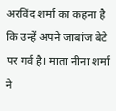अरविंद शर्मा का कहना है कि उन्हें अपने जाबांज बेटे पर गर्व है। माता नीना शर्मा ने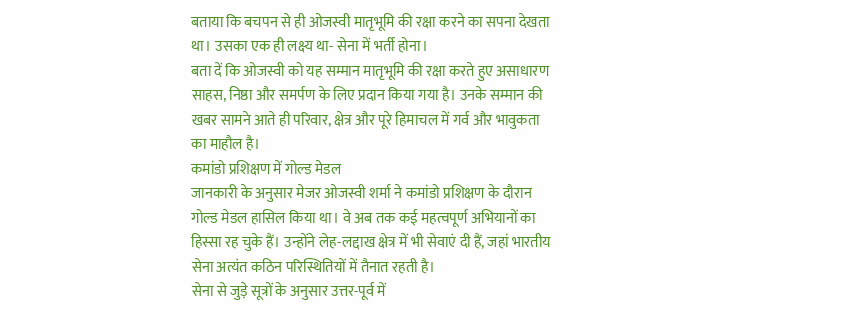बताया कि बचपन से ही ओजस्वी मातृभूमि की रक्षा करने का सपना देखता था। उसका एक ही लक्ष्य था- सेना में भर्ती होना।
बता दें कि ओजस्वी को यह सम्मान मातृभूमि की रक्षा करते हुए असाधारण साहस, निष्ठा और समर्पण के लिए प्रदान किया गया है। उनके सम्मान की खबर सामने आते ही परिवार, क्षेत्र और पूरे हिमाचल में गर्व और भावुकता का माहौल है।
कमांडो प्रशिक्षण में गोल्ड मेडल
जानकारी के अनुसार मेजर ओजस्वी शर्मा ने कमांडो प्रशिक्षण के दौरान गोल्ड मेडल हासिल किया था। वे अब तक कई महत्वपूर्ण अभियानों का हिस्सा रह चुके हैं। उन्होंने लेह-लद्दाख क्षेत्र में भी सेवाएं दी हैं, जहां भारतीय सेना अत्यंत कठिन परिस्थितियों में तैनात रहती है।
सेना से जुड़े सूत्रों के अनुसार उत्तर-पूर्व में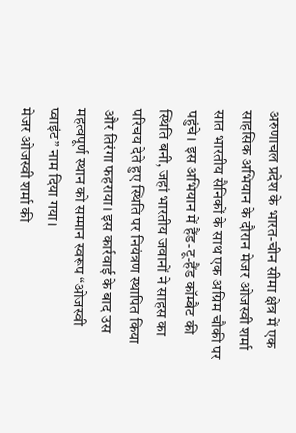अरुणाचल प्रदेश के भारत-चीन सीमा क्षेत्र में एक साहसिक अभियान के दौरान मेजर ओजस्वी शर्मा सात भारतीय सैनिकों के साथ एक अग्रिम चौकी पर पहुंचे। इस अभियान में हैंड-टू-हैंड कॉम्बैट की स्थिति बनी, जहां भारतीय जवानों ने साहस का परिचय देते हुए स्थिति पर नियंत्रण स्थापित किया और तिरंगा फहराया। इस कार्रवाई के बाद उस महत्वपूर्ण स्थान को सम्मान स्वरूप “ओजस्वी प्वाइंट” नाम दिया गया।
मेजर ओजस्वी शर्मा की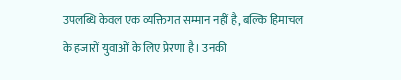उपलब्धि केवल एक व्यक्तिगत सम्मान नहीं है, बल्कि हिमाचल के हजारों युवाओं के लिए प्रेरणा है। उनकी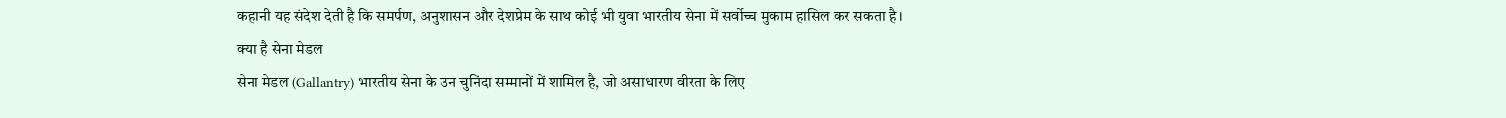कहानी यह संदेश देती है कि समर्पण, अनुशासन और देशप्रेम के साथ कोई भी युवा भारतीय सेना में सर्वोच्च मुकाम हासिल कर सकता है।
क्या है सेना मेडल
सेना मेडल (Gallantry) भारतीय सेना के उन चुनिंदा सम्मानों में शामिल है, जो असाधारण वीरता के लिए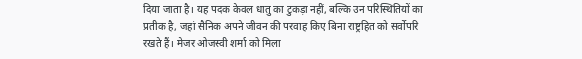दिया जाता है। यह पदक केवल धातु का टुकड़ा नहीं, बल्कि उन परिस्थितियों का प्रतीक है, जहां सैनिक अपने जीवन की परवाह किए बिना राष्ट्रहित को सर्वोपरि रखते हैं। मेजर ओजस्वी शर्मा को मिला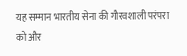यह सम्मान भारतीय सेना की गौरवशाली परंपरा को और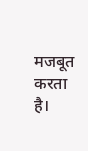मजबूत करता है।